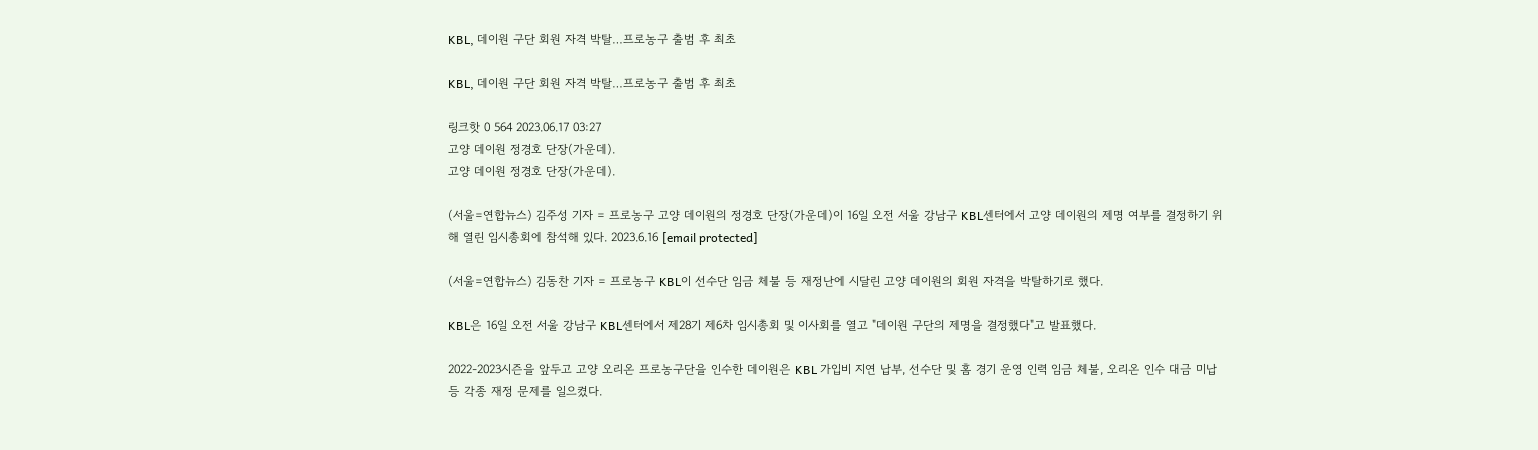KBL, 데이원 구단 회원 자격 박탈…프로농구 출범 후 최초

KBL, 데이원 구단 회원 자격 박탈…프로농구 출범 후 최초

링크핫 0 564 2023.06.17 03:27
고양 데이원 정경호 단장(가운데).
고양 데이원 정경호 단장(가운데).

(서울=연합뉴스) 김주성 기자 = 프로농구 고양 데이원의 정경호 단장(가운데)이 16일 오전 서울 강남구 KBL센터에서 고양 데이원의 제명 여부를 결정하기 위해 열린 임시총회에 참석해 있다. 2023.6.16 [email protected]

(서울=연합뉴스) 김동찬 기자 = 프로농구 KBL이 선수단 임금 체불 등 재정난에 시달린 고양 데이원의 회원 자격을 박탈하기로 했다.

KBL은 16일 오전 서울 강남구 KBL센터에서 제28기 제6차 임시총회 및 이사회를 열고 "데이원 구단의 제명을 결정했다"고 발표했다.

2022-2023시즌을 앞두고 고양 오리온 프로농구단을 인수한 데이원은 KBL 가입비 지연 납부, 선수단 및 홈 경기 운영 인력 임금 체불, 오리온 인수 대금 미납 등 각종 재정 문제를 일으켰다.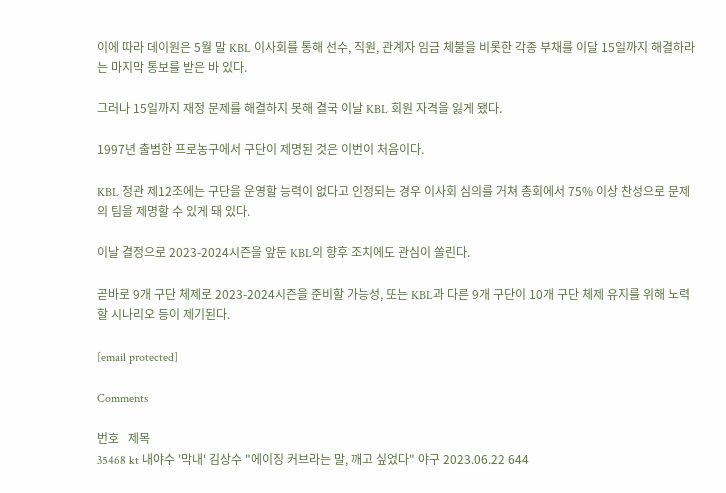이에 따라 데이원은 5월 말 KBL 이사회를 통해 선수, 직원, 관계자 임금 체불을 비롯한 각종 부채를 이달 15일까지 해결하라는 마지막 통보를 받은 바 있다.

그러나 15일까지 재정 문제를 해결하지 못해 결국 이날 KBL 회원 자격을 잃게 됐다.

1997년 출범한 프로농구에서 구단이 제명된 것은 이번이 처음이다.

KBL 정관 제12조에는 구단을 운영할 능력이 없다고 인정되는 경우 이사회 심의를 거쳐 총회에서 75% 이상 찬성으로 문제의 팀을 제명할 수 있게 돼 있다.

이날 결정으로 2023-2024시즌을 앞둔 KBL의 향후 조치에도 관심이 쏠린다.

곧바로 9개 구단 체제로 2023-2024시즌을 준비할 가능성, 또는 KBL과 다른 9개 구단이 10개 구단 체제 유지를 위해 노력할 시나리오 등이 제기된다.

[email protected]

Comments

번호   제목
35468 kt 내야수 '막내' 김상수 "에이징 커브라는 말, 깨고 싶었다" 야구 2023.06.22 644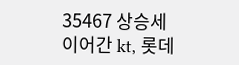35467 상승세 이어간 kt, 롯데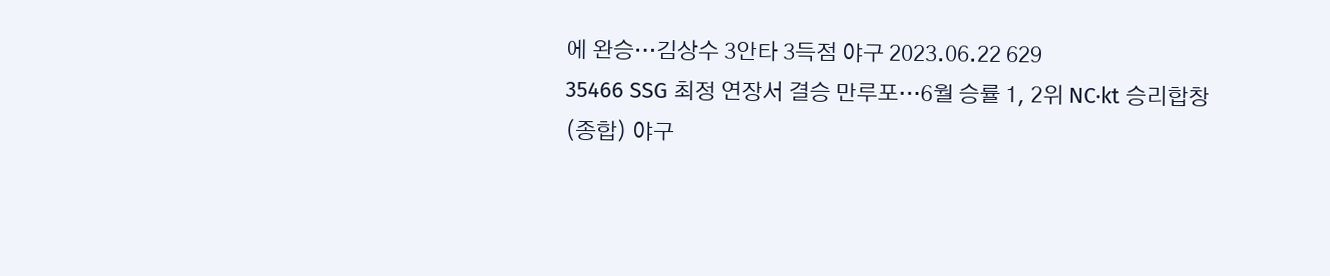에 완승…김상수 3안타 3득점 야구 2023.06.22 629
35466 SSG 최정 연장서 결승 만루포…6월 승률 1, 2위 NC·kt 승리합창(종합) 야구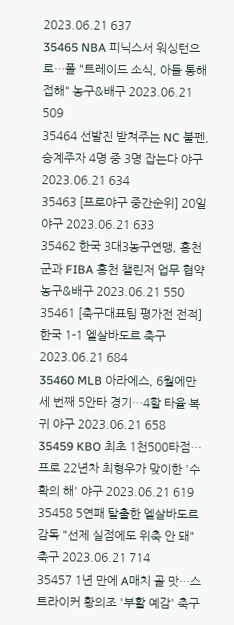2023.06.21 637
35465 NBA 피닉스서 워싱턴으로…폴 "트레이드 소식, 아들 통해 접해" 농구&배구 2023.06.21 509
35464 선발진 받쳐주는 NC 불펜, 승계주자 4명 중 3명 잡는다 야구 2023.06.21 634
35463 [프로야구 중간순위] 20일 야구 2023.06.21 633
35462 한국 3대3농구연맹, 홍천군과 FIBA 홍천 챌린저 업무 협약 농구&배구 2023.06.21 550
35461 [축구대표팀 평가전 전적] 한국 1-1 엘살바도르 축구 2023.06.21 684
35460 MLB 아라에스, 6월에만 세 번째 5안타 경기…4할 타율 복귀 야구 2023.06.21 658
35459 KBO 최초 1천500타점…프로 22년차 최형우가 맞이한 '수확의 해' 야구 2023.06.21 619
35458 5연패 탈출한 엘살바도르 감독 "선제 실점에도 위축 안 돼" 축구 2023.06.21 714
35457 1년 만에 A매치 골 맛…스트라이커 황의조 '부활 예감' 축구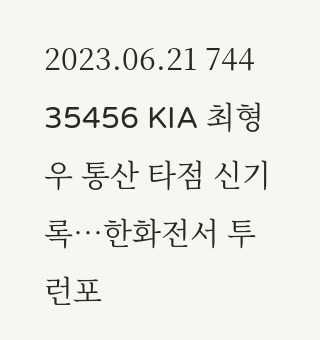2023.06.21 744
35456 KIA 최형우 통산 타점 신기록…한화전서 투런포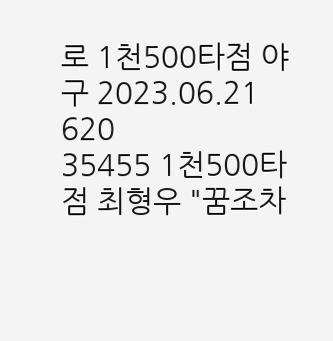로 1천500타점 야구 2023.06.21 620
35455 1천500타점 최형우 "꿈조차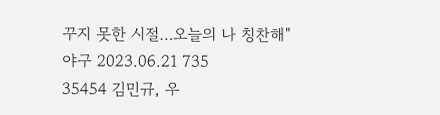꾸지 못한 시절…오늘의 나 칭찬해" 야구 2023.06.21 735
35454 김민규, 우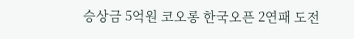승상금 5억원 코오롱 한국오픈 2연패 도전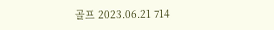골프 2023.06.21 714